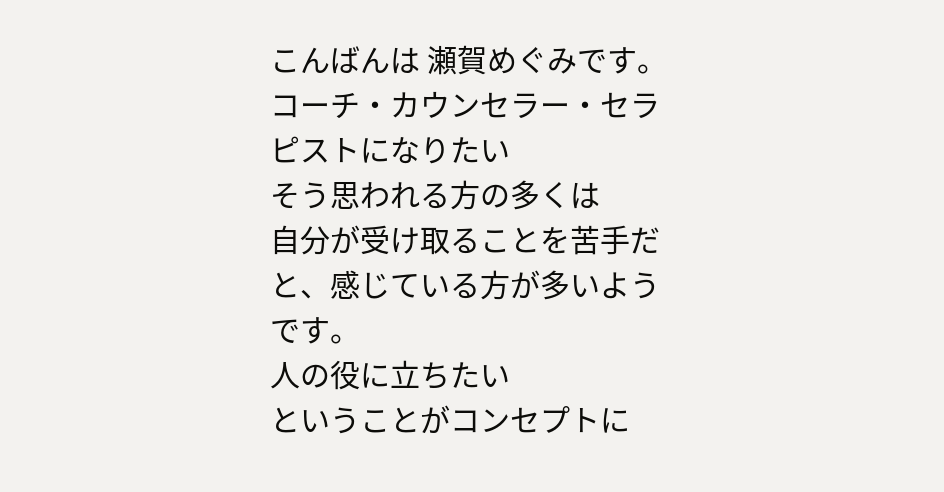こんばんは 瀬賀めぐみです。
コーチ・カウンセラー・セラピストになりたい
そう思われる方の多くは
自分が受け取ることを苦手だ
と、感じている方が多いようです。
人の役に立ちたい
ということがコンセプトに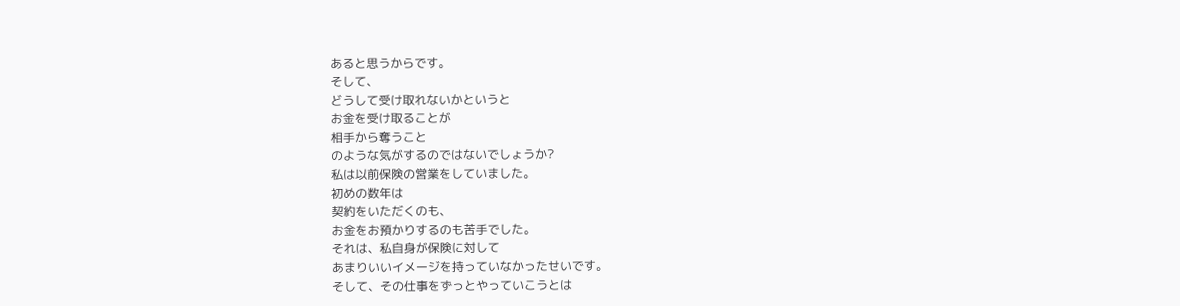あると思うからです。
そして、
どうして受け取れないかというと
お金を受け取ることが
相手から奪うこと
のような気がするのではないでしょうか?
私は以前保険の営業をしていました。
初めの数年は
契約をいただくのも、
お金をお預かりするのも苦手でした。
それは、私自身が保険に対して
あまりいいイメージを持っていなかったせいです。
そして、その仕事をずっとやっていこうとは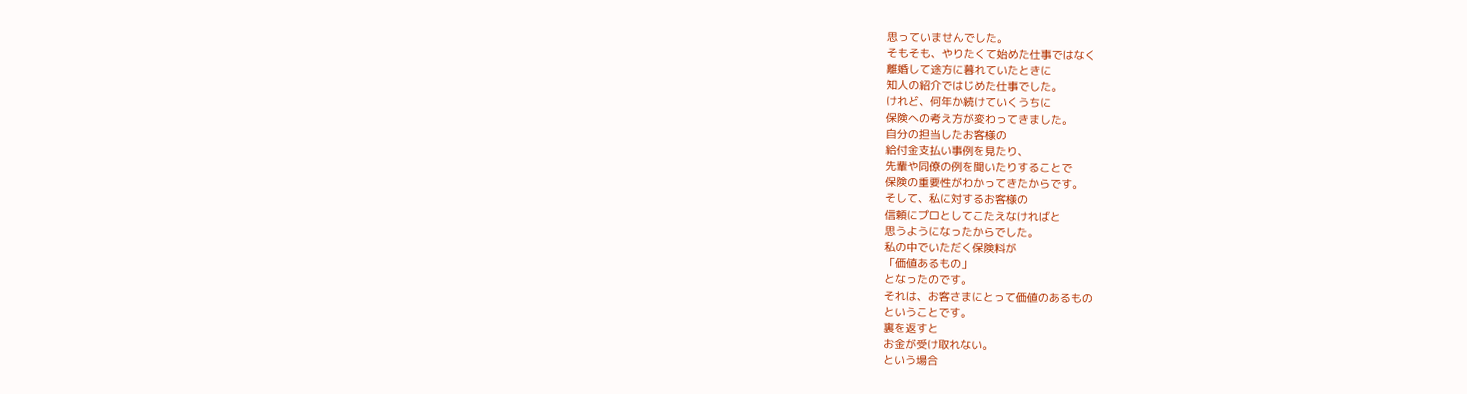思っていませんでした。
そもそも、やりたくて始めた仕事ではなく
離婚して途方に暮れていたときに
知人の紹介ではじめた仕事でした。
けれど、何年か続けていくうちに
保険への考え方が変わってきました。
自分の担当したお客様の
給付金支払い事例を見たり、
先輩や同僚の例を聞いたりすることで
保険の重要性がわかってきたからです。
そして、私に対するお客様の
信頼にプロとしてこたえなければと
思うようになったからでした。
私の中でいただく保険料が
「価値あるもの」
となったのです。
それは、お客さまにとって価値のあるもの
ということです。
裏を返すと
お金が受け取れない。
という場合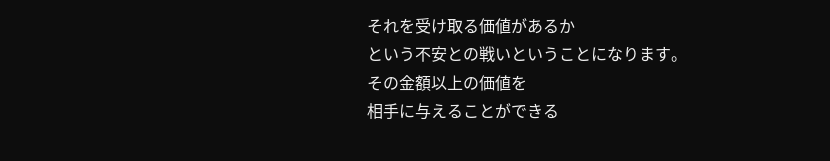それを受け取る価値があるか
という不安との戦いということになります。
その金額以上の価値を
相手に与えることができる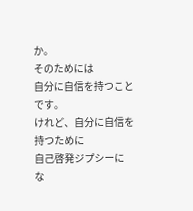か。
そのためには
自分に自信を持つことです。
けれど、自分に自信を持つために
自己啓発ジプシーに
な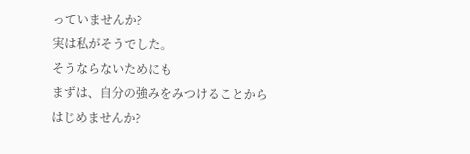っていませんか?
実は私がそうでした。
そうならないためにも
まずは、自分の強みをみつけることからはじめませんか?